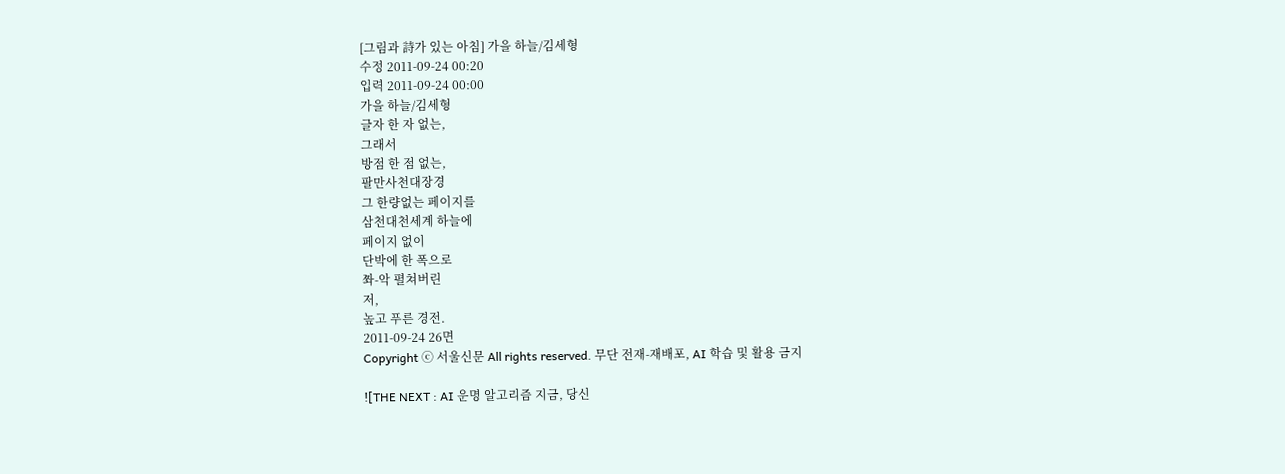[그림과 詩가 있는 아침] 가을 하늘/김세형
수정 2011-09-24 00:20
입력 2011-09-24 00:00
가을 하늘/김세형
글자 한 자 없는,
그래서
방점 한 점 없는,
팔만사천대장경
그 한량없는 페이지를
삼천대천세계 하늘에
페이지 없이
단박에 한 폭으로
쫘-악 펼쳐버린
저,
높고 푸른 경전.
2011-09-24 26면
Copyright ⓒ 서울신문 All rights reserved. 무단 전재-재배포, AI 학습 및 활용 금지

![THE NEXT : AI 운명 알고리즘 지금, 당신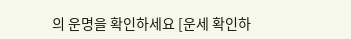의 운명을 확인하세요 [운세 확인하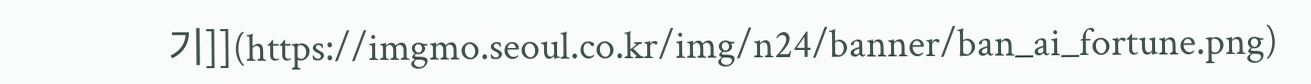기]](https://imgmo.seoul.co.kr/img/n24/banner/ban_ai_fortune.png)